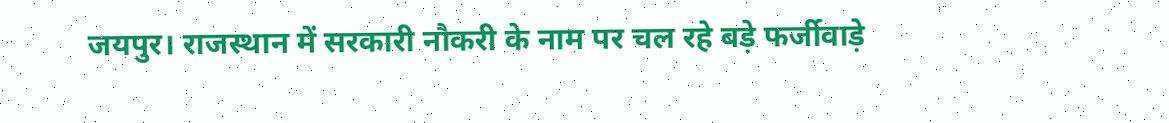जयपुर। राजस्थान में सरकारी नौकरी के नाम पर चल रहे बड़े फर्जीवाड़े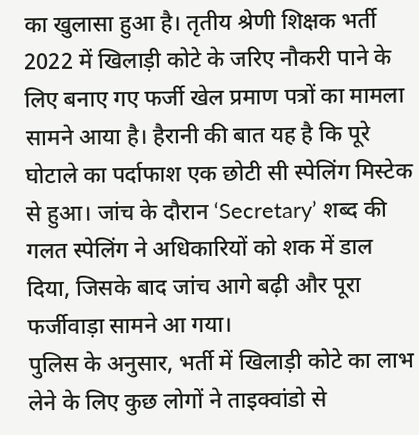का खुलासा हुआ है। तृतीय श्रेणी शिक्षक भर्ती 2022 में खिलाड़ी कोटे के जरिए नौकरी पाने के लिए बनाए गए फर्जी खेल प्रमाण पत्रों का मामला सामने आया है। हैरानी की बात यह है कि पूरे घोटाले का पर्दाफाश एक छोटी सी स्पेलिंग मिस्टेक से हुआ। जांच के दौरान ‘Secretary’ शब्द की गलत स्पेलिंग ने अधिकारियों को शक में डाल दिया, जिसके बाद जांच आगे बढ़ी और पूरा फर्जीवाड़ा सामने आ गया।
पुलिस के अनुसार, भर्ती में खिलाड़ी कोटे का लाभ लेने के लिए कुछ लोगों ने ताइक्वांडो से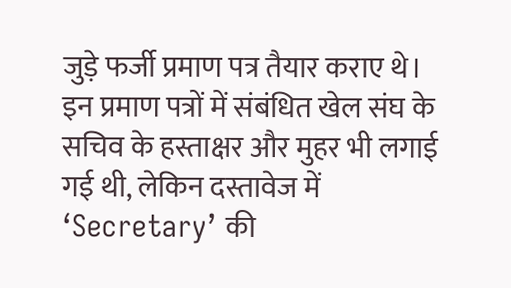जुड़े फर्जी प्रमाण पत्र तैयार कराए थे। इन प्रमाण पत्रों में संबंधित खेल संघ के सचिव के हस्ताक्षर और मुहर भी लगाई गई थी, लेकिन दस्तावेज में ‘Secretary’ की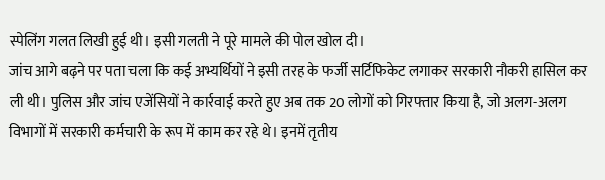स्पेलिंग गलत लिखी हुई थी। इसी गलती ने पूरे मामले की पोल खोल दी।
जांच आगे बढ़ने पर पता चला कि कई अभ्यर्थियों ने इसी तरह के फर्जी सर्टिफिकेट लगाकर सरकारी नौकरी हासिल कर ली थी। पुलिस और जांच एजेंसियों ने कार्रवाई करते हुए अब तक 20 लोगों को गिरफ्तार किया है, जो अलग-अलग विभागों में सरकारी कर्मचारी के रूप में काम कर रहे थे। इनमें तृतीय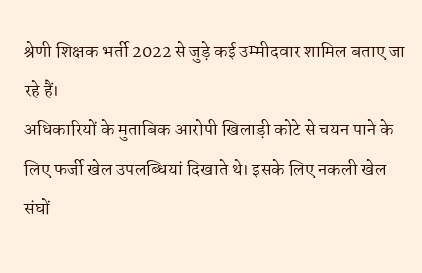श्रेणी शिक्षक भर्ती 2022 से जुड़े कई उम्मीदवार शामिल बताए जा रहे हैं।
अधिकारियों के मुताबिक आरोपी खिलाड़ी कोटे से चयन पाने के लिए फर्जी खेल उपलब्धियां दिखाते थे। इसके लिए नकली खेल संघों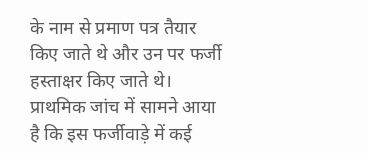के नाम से प्रमाण पत्र तैयार किए जाते थे और उन पर फर्जी हस्ताक्षर किए जाते थे। प्राथमिक जांच में सामने आया है कि इस फर्जीवाड़े में कई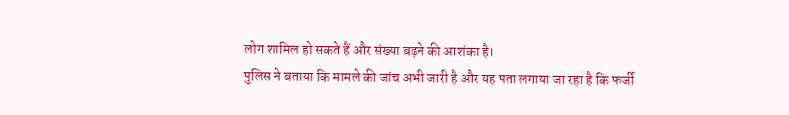लोग शामिल हो सकते हैं और संख्या बढ़ने की आशंका है।
पुलिस ने बताया कि मामले की जांच अभी जारी है और यह पता लगाया जा रहा है कि फर्जी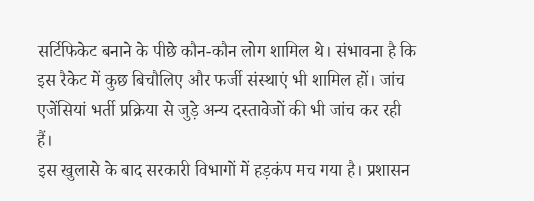सर्टिफिकेट बनाने के पीछे कौन-कौन लोग शामिल थे। संभावना है कि इस रैकेट में कुछ बिचौलिए और फर्जी संस्थाएं भी शामिल हों। जांच एजेंसियां भर्ती प्रक्रिया से जुड़े अन्य दस्तावेजों की भी जांच कर रही हैं।
इस खुलासे के बाद सरकारी विभागों में हड़कंप मच गया है। प्रशासन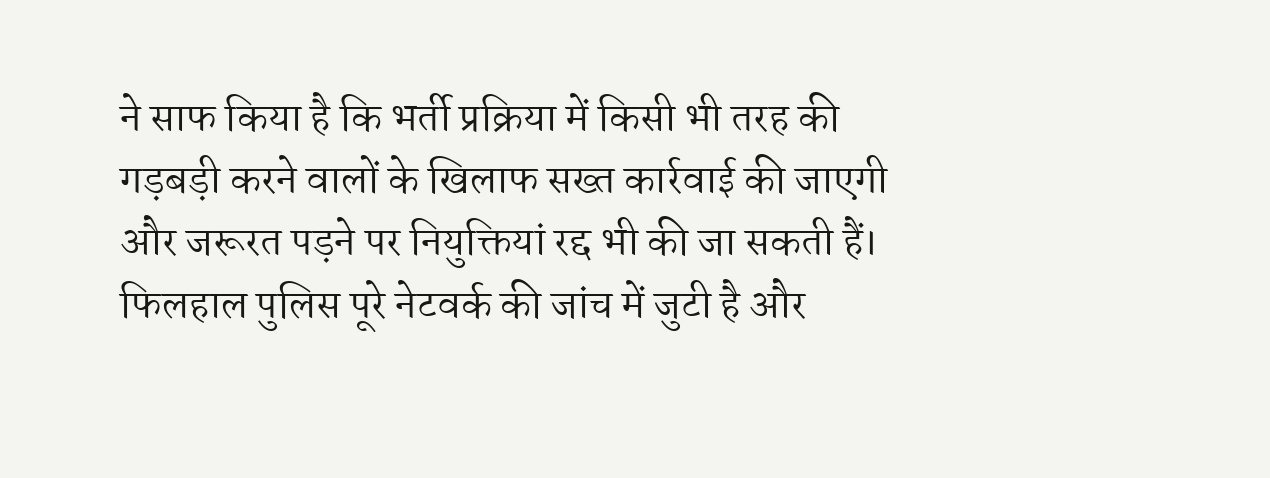ने साफ किया है कि भर्ती प्रक्रिया में किसी भी तरह की गड़बड़ी करने वालों के खिलाफ सख्त कार्रवाई की जाएगी और जरूरत पड़ने पर नियुक्तियां रद्द भी की जा सकती हैं।
फिलहाल पुलिस पूरे नेटवर्क की जांच में जुटी है और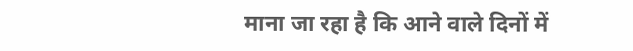माना जा रहा है कि आने वाले दिनों में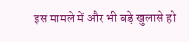इस मामले में और भी बड़े खुलासे हो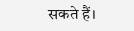सकते हैं।